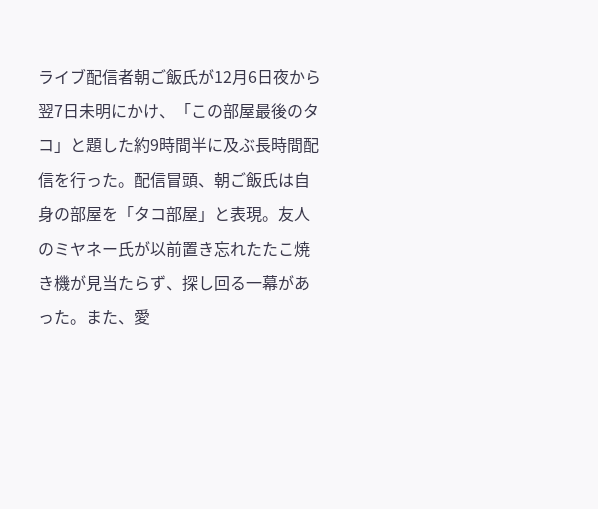ライブ配信者朝ご飯氏が12月6日夜から翌7日未明にかけ、「この部屋最後のタコ」と題した約9時間半に及ぶ長時間配信を行った。配信冒頭、朝ご飯氏は自身の部屋を「タコ部屋」と表現。友人のミヤネー氏が以前置き忘れたたこ焼き機が見当たらず、探し回る一幕があった。また、愛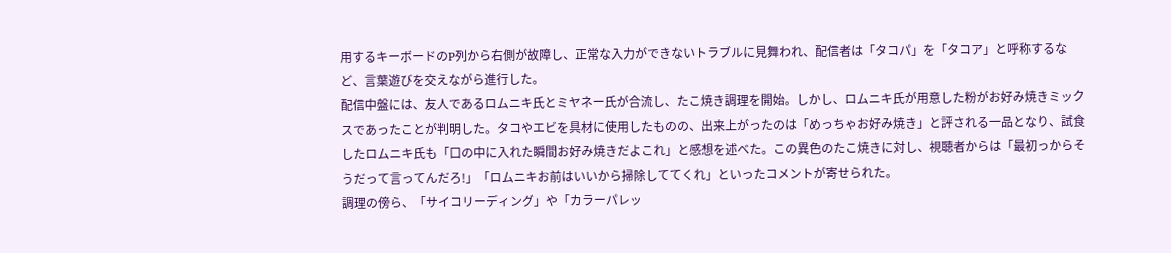用するキーボードのP列から右側が故障し、正常な入力ができないトラブルに見舞われ、配信者は「タコパ」を「タコア」と呼称するなど、言葉遊びを交えながら進行した。
配信中盤には、友人であるロムニキ氏とミヤネー氏が合流し、たこ焼き調理を開始。しかし、ロムニキ氏が用意した粉がお好み焼きミックスであったことが判明した。タコやエビを具材に使用したものの、出来上がったのは「めっちゃお好み焼き」と評される一品となり、試食したロムニキ氏も「口の中に入れた瞬間お好み焼きだよこれ」と感想を述べた。この異色のたこ焼きに対し、視聴者からは「最初っからそうだって言ってんだろ!」「ロムニキお前はいいから掃除しててくれ」といったコメントが寄せられた。
調理の傍ら、「サイコリーディング」や「カラーパレッ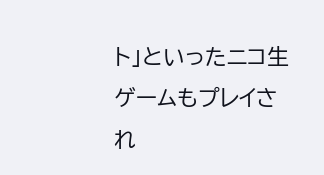ト」といったニコ生ゲームもプレイされ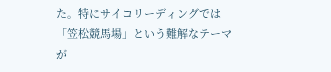た。特にサイコリーディングでは「笠松競馬場」という難解なテーマが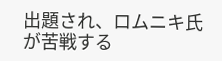出題され、ロムニキ氏が苦戦する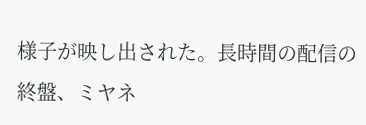様子が映し出された。長時間の配信の終盤、ミヤネ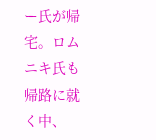ー氏が帰宅。ロムニキ氏も帰路に就く中、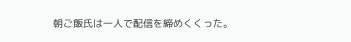朝ご飯氏は一人で配信を締めくくった。